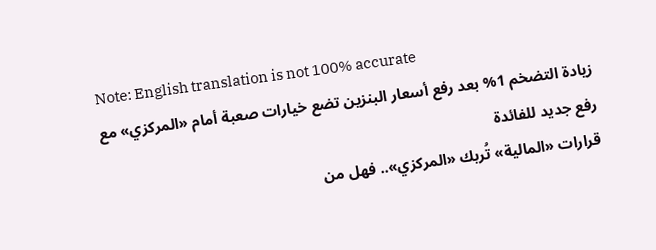Note: English translation is not 100% accurate
زيادة التضخم 1% بعد رفع أسعار البنزين تضع خيارات صعبة أمام «المركزي» مع رفع جديد للفائدة
قرارات «المالية» تُربك «المركزي».. فهل من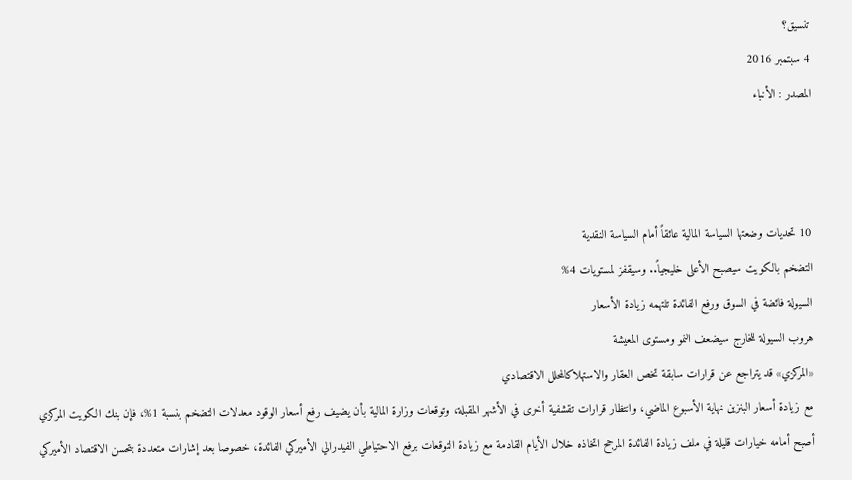تنسيق؟
4 سبتمبر 2016
المصدر : الأنباء



10 تحديات وضعتها السياسة المالية عائقاً أمام السياسة النقدية
التضخم بالكويت سيصبح الأعلى خليجياً.. وسيقفز لمستويات 4%
السيولة فائضة في السوق ورفع الفائدة تلتهمه زيادة الأسعار
هروب السيولة للخارج سيضعف النمو ومستوى المعيشة
«المركزي» قد يتراجع عن قرارات سابقة تخص العقار والاستهلاكالمحلل الاقتصادي
مع زيادة أسعار البنزين نهاية الأسبوع الماضي، وانتظار قرارات تقشفية أخرى في الأشهر المقبلة، وتوقعات وزارة المالية بأن يضيف رفع أسعار الوقود معدلات التضخم بنسبة 1%، فإن بنك الكويت المركزي أصبح أمامه خيارات قليلة في ملف زيادة الفائدة المرجح اتخاذه خلال الأيام القادمة مع زيادة التوقعات برفع الاحتياطي الفيدرالي الأميركي الفائدة، خصوصا بعد إشارات متعددة بتحسن الاقتصاد الأميركي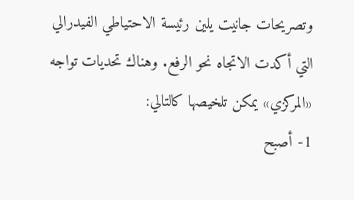وتصريحات جانيت يلين رئيسة الاحتياطي الفيدرالي التي أكدت الاتجاه نحو الرفع. وهناك تحديات تواجه «المركزي» يمكن تلخيصها كالتالي:
1- أصبح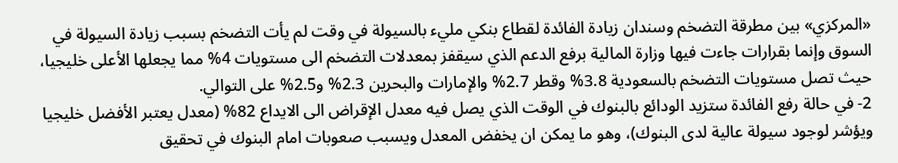«المركزي» بين مطرقة التضخم وسندان زيادة الفائدة لقطاع بنكي مليء بالسيولة في وقت لم يأت التضخم بسبب زيادة السيولة في السوق وإنما بقرارات جاءت فيها وزارة المالية برفع الدعم الذي سيقفز بمعدلات التضخم الى مستويات 4% مما يجعلها الأعلى خليجيا، حيث تصل مستويات التضخم بالسعودية 3.8% وقطر 2.7% والإمارات والبحرين 2.3% و2.5% على التوالي.
2- في حالة رفع الفائدة ستزيد الودائع بالبنوك في الوقت الذي يصل فيه معدل الإقراض الى الايداع 82% (معدل يعتبر الأفضل خليجيا ويؤشر لوجود سيولة عالية لدى البنوك)، وهو ما يمكن ان يخفض المعدل ويسبب صعوبات امام البنوك في تحقيق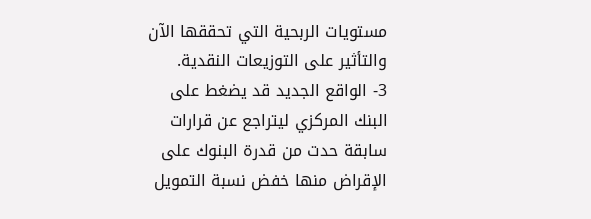مستويات الربحية التي تحققها الآن والتأثير على التوزيعات النقدية.
3- الواقع الجديد قد يضغط على البنك المركزي ليتراجع عن قرارات سابقة حدت من قدرة البنوك على الإقراض منها خفض نسبة التمويل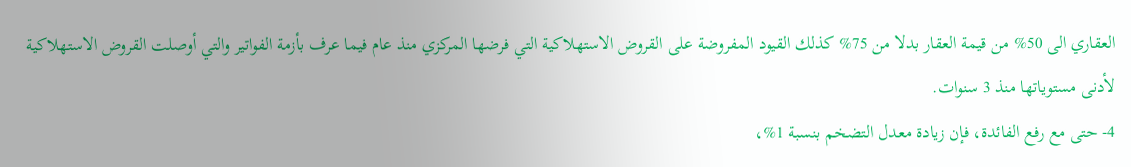العقاري الى 50% من قيمة العقار بدلا من 75% كذلك القيود المفروضة على القروض الاستهلاكية التي فرضها المركزي منذ عام فيما عرف بأزمة الفواتير والتي أوصلت القروض الاستهلاكية لأدنى مستوياتها منذ 3 سنوات.
4- حتى مع رفع الفائدة، فإن زيادة معدل التضخم بنسبة 1%،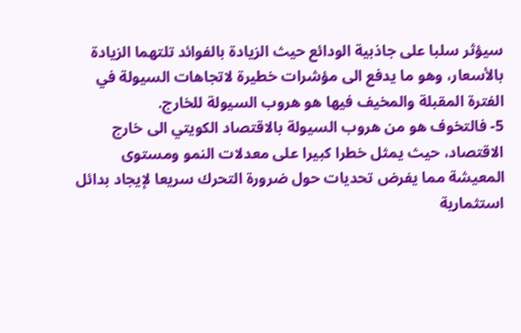سيؤثر سلبا على جاذبية الودائع حيث الزيادة بالفوائد تلتهما الزيادة بالأسعار، وهو ما يدفع الى مؤشرات خطيرة لاتجاهات السيولة في الفترة المقبلة والمخيف فيها هو هروب السيولة للخارج.
5- فالتخوف هو من هروب السيولة بالاقتصاد الكويتي الى خارج الاقتصاد، حيث يمثل خطرا كبيرا على معدلات النمو ومستوى المعيشة مما يفرض تحديات حول ضرورة التحرك سريعا لإيجاد بدائل استثمارية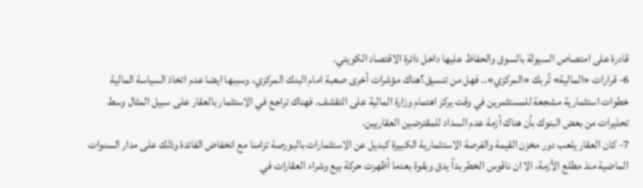قادرة على امتصاص السيولة بالسوق والحفاظ عليها داخل دائرة الاقتصاد الكويتي.
6- قرارات «المالية» تُربك «المركزي».. فهل من تنسيق؟هناك مؤشرات أخرى صعبة امام البنك المركزي، وسببها ايضا عدم اتخاذ السياسة المالية خطوات استثمارية مشجعة للمستثمرين في وقت يركز اهتمام وزارة المالية على التقشف. فهناك تراجع في الاستثمار بالعقار على سبيل المثال وسط تحذيرات من بعض البنوك بأن هناك أزمة عدم السداد للمقترضين العقاريين.
7- كان العقار يلعب دور مخزن القيمة والفرصة الاستثمارية الكبيرة كبديل عن الاستثمارات بالبورصة تزامنا مع انخفاض الفائدة وذلك على مدار السنوات الماضية منذ مطلع الأزمة، الا ان ناقوس الخطر بدأ يدق وبقوة بعدما أظهرت حركة بيع وشراء العقارات في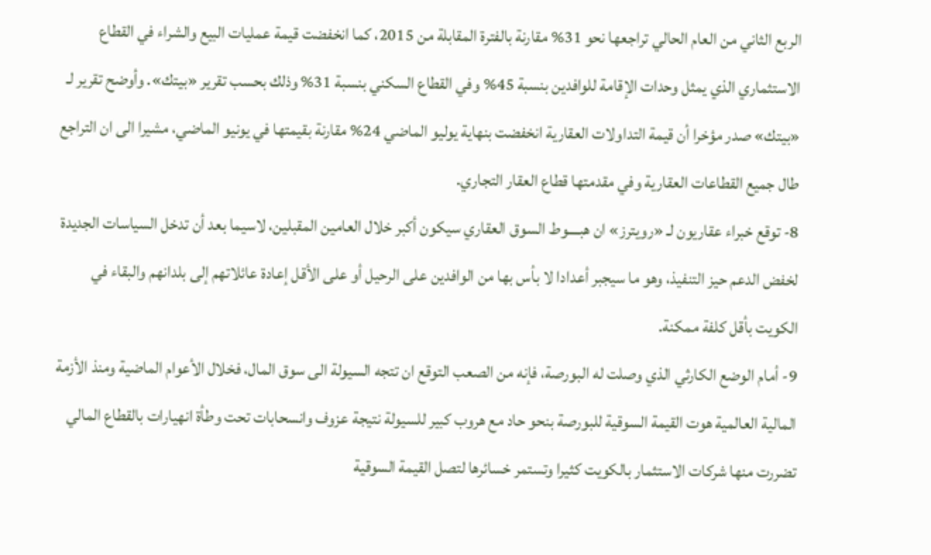الربع الثاني من العام الحالي تراجعها نحو 31% مقارنة بالفترة المقابلة من 2015، كما انخفضت قيمة عمليات البيع والشراء في القطاع الاستثماري الذي يمثل وحدات الإقامة للوافدين بنسبة 45% وفي القطاع السكني بنسبة 31% وذلك بحسب تقرير «بيتك». وأوضح تقرير لـ «بيتك» صدر مؤخرا أن قيمة التداولات العقارية انخفضت بنهاية يوليو الماضي 24% مقارنة بقيمتها في يونيو الماضي، مشيرا الى ان التراجع طال جميع القطاعات العقارية وفي مقدمتها قطاع العقار التجاري.
8- توقع خبراء عقاريون لـ «رويترز» ان هبــــوط السوق العقاري سيكون أكبر خلال العامين المقبلين، لاسيما بعد أن تدخل السياسات الجديدة لخفض الدعم حيز التنفيذ، وهو ما سيجبر أعدادا لا بأس بها من الوافدين على الرحيل أو على الأقل إعادة عائلاتهم إلى بلدانهم والبقاء في الكويت بأقل كلفة ممكنة.
9- أمام الوضع الكارثي الذي وصلت له البورصة، فإنه من الصعب التوقع ان تتجه السيولة الى سوق المال، فخلال الأعوام الماضية ومنذ الأزمة المالية العالمية هوت القيمة السوقية للبورصة بنحو حاد مع هروب كبير للسيولة نتيجة عزوف وانسحابات تحت وطأة انهيارات بالقطاع المالي تضررت منها شركات الاستثمار بالكويت كثيرا وتستمر خسائرها لتصل القيمة السوقية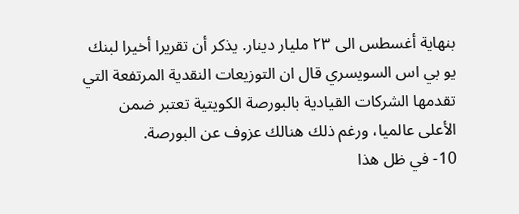بنهاية أغسطس الى ٢٣ مليار دينار. يذكر أن تقريرا أخيرا لبنك يو بي اس السويسري قال ان التوزيعات النقدية المرتفعة التي تقدمها الشركات القيادية بالبورصة الكويتية تعتبر ضمن الأعلى عالميا، ورغم ذلك هنالك عزوف عن البورصة.
10- في ظل هذا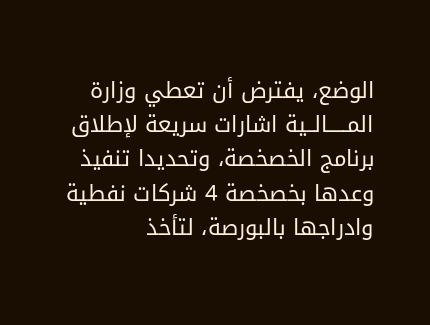الوضع، يفترض أن تعطي وزارة المـــــالــية اشارات سريعة لإطلاق برنامج الخصخصة، وتحديدا تنفيذ وعدها بخصخصة 4 شركات نفطية وادراجها بالبورصة، لتأخذ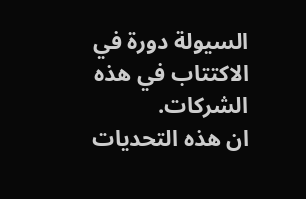السيولة دورة في الاكتتاب في هذه الشركات.
ان هذه التحديات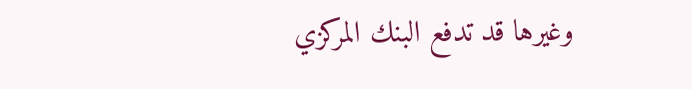وغيرها قد تدفع البنك المركزي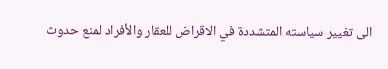الى تغيير سياسته المتشددة في الاقراض للعقار والأفراد لمنع حدوث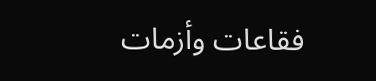فقاعات وأزمات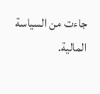جاءت من السياسة المالية.